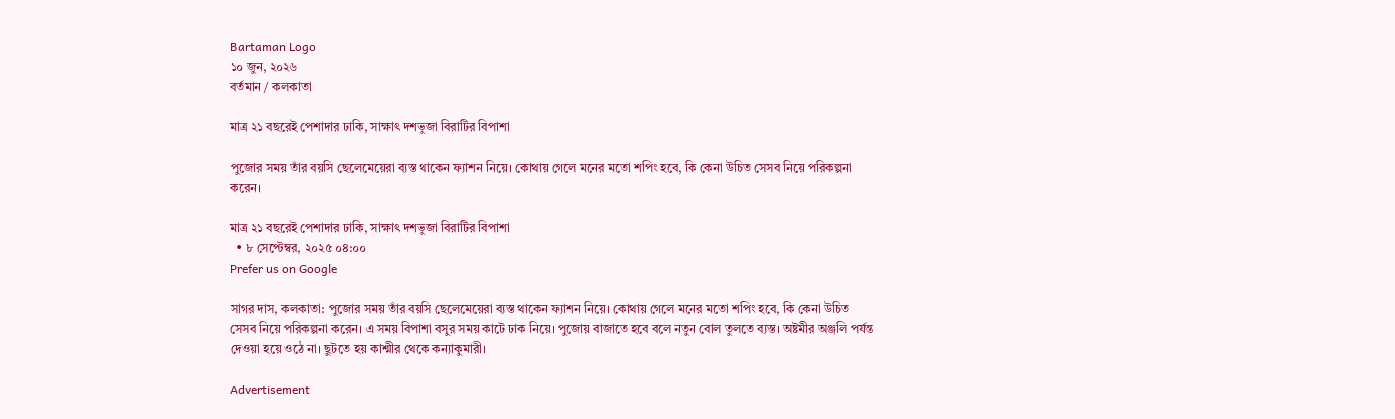Bartaman Logo
১০ জুন, ২০২৬
বর্তমান / কলকাতা

মাত্র ২১ বছরেই পেশাদার ঢাকি, সাক্ষাৎ দশভুজা বিরাটির বিপাশা

পুজোর সময় তাঁর বয়সি ছেলেমেয়েরা ব্যস্ত থাকেন ফ্যাশন নিয়ে। কোথায় গেলে মনের মতো শপিং হবে, কি কেনা উচিত সেসব নিয়ে পরিকল্পনা করেন।

মাত্র ২১ বছরেই পেশাদার ঢাকি, সাক্ষাৎ দশভুজা বিরাটির বিপাশা
  • ৮ সেপ্টেম্বর, ২০২৫ ০৪:০০
Prefer us on Google

সাগর দাস, কলকাতা: পুজোর সময় তাঁর বয়সি ছেলেমেয়েরা ব্যস্ত থাকেন ফ্যাশন নিয়ে। কোথায় গেলে মনের মতো শপিং হবে, কি কেনা উচিত সেসব নিয়ে পরিকল্পনা করেন। এ সময় বিপাশা বসুর সময় কাটে ঢাক নিয়ে। পুজোয় বাজাতে হবে বলে নতুন বোল তুলতে ব্যস্ত। অষ্টমীর অঞ্জলি পর্যন্ত দেওয়া হয়ে ওঠে না। ছুটতে হয় কাশ্মীর থেকে কন্যাকুমারী।

Advertisement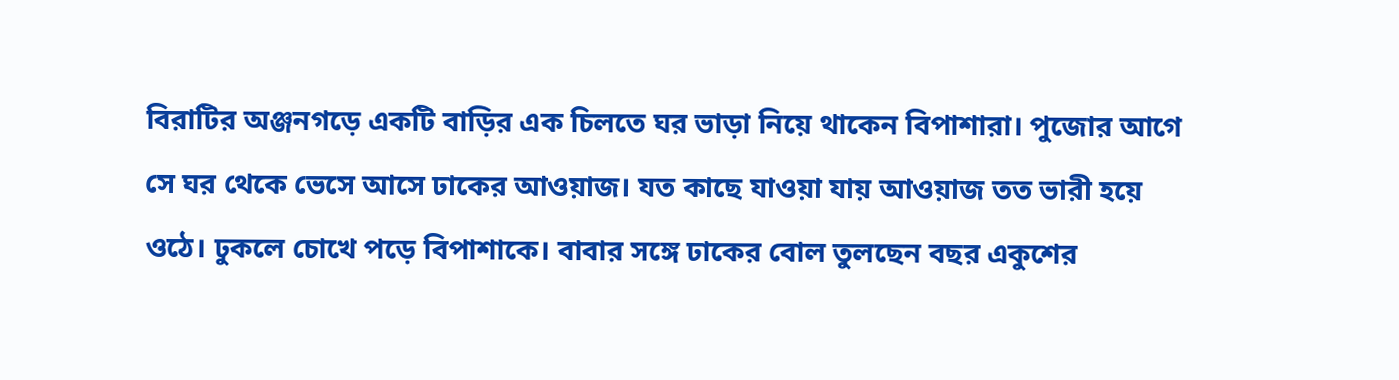বিরাটির অঞ্জনগড়ে একটি বাড়ির এক চিলতে ঘর ভাড়া নিয়ে থাকেন বিপাশারা। পুজোর আগে সে ঘর থেকে ভেসে আসে ঢাকের আওয়াজ। যত কাছে যাওয়া যায় আওয়াজ তত ভারী হয়ে ওঠে। ঢুকলে চোখে পড়ে বিপাশাকে। বাবার সঙ্গে ঢাকের বোল তুলছেন বছর একুশের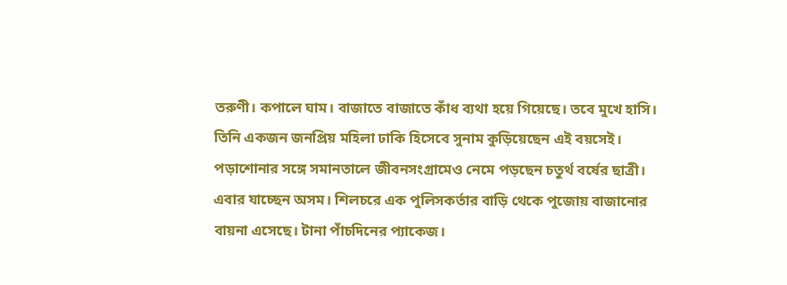তরুণী। কপালে ঘাম। বাজাতে বাজাতে কাঁধ ব্যথা হয়ে গিয়েছে। তবে মুখে হাসি। তিনি একজন জনপ্রিয় মহিলা ঢাকি হিসেবে সুনাম কুড়িয়েছেন এই বয়সেই।
পড়াশোনার সঙ্গে সমানতালে জীবনসংগ্রামেও নেমে পড়ছেন চতুর্থ বর্ষের ছাত্রী। এবার যাচ্ছেন অসম। শিলচরে এক পুলিসকর্তার বাড়ি থেকে পুজোয় বাজানোর বায়না এসেছে। টানা পাঁচদিনের প্যাকেজ।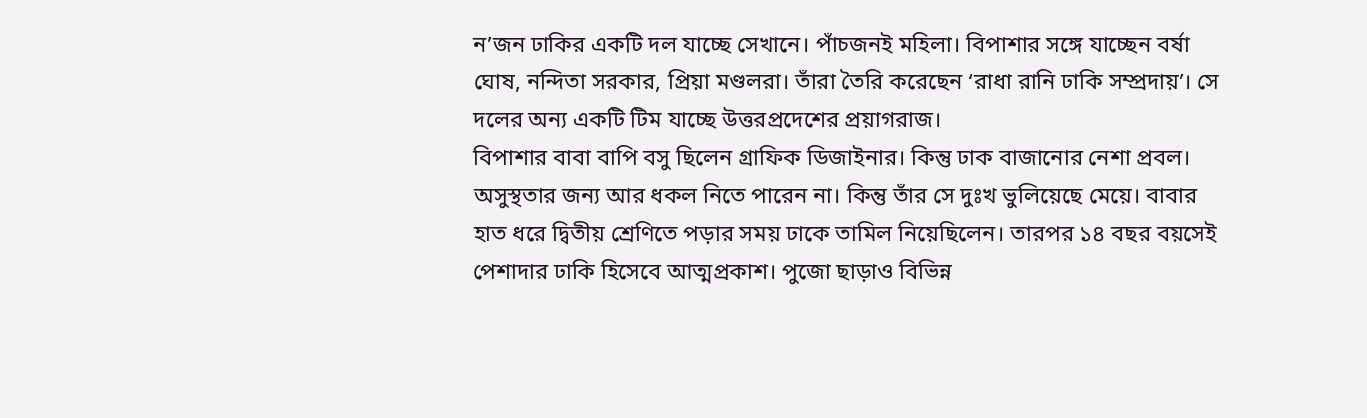ন’জন ঢাকির একটি দল যাচ্ছে সেখানে। পাঁচজনই মহিলা। বিপাশার সঙ্গে যাচ্ছেন বর্ষা ঘোষ, নন্দিতা সরকার, প্রিয়া মণ্ডলরা। তাঁরা তৈরি করেছেন ‘রাধা রানি ঢাকি সম্প্রদায়’। সে দলের অন্য একটি টিম যাচ্ছে উত্তরপ্রদেশের প্রয়াগরাজ।
বিপাশার বাবা বাপি বসু ছিলেন গ্রাফিক ডিজাইনার। কিন্তু ঢাক বাজানোর নেশা প্রবল। অসুস্থতার জন্য আর ধকল নিতে পারেন না। কিন্তু তাঁর সে দুঃখ ভুলিয়েছে মেয়ে। বাবার হাত ধরে দ্বিতীয় শ্রেণিতে পড়ার সময় ঢাকে তামিল নিয়েছিলেন। তারপর ১৪ বছর বয়সেই পেশাদার ঢাকি হিসেবে আত্মপ্রকাশ। পুজো ছাড়াও বিভিন্ন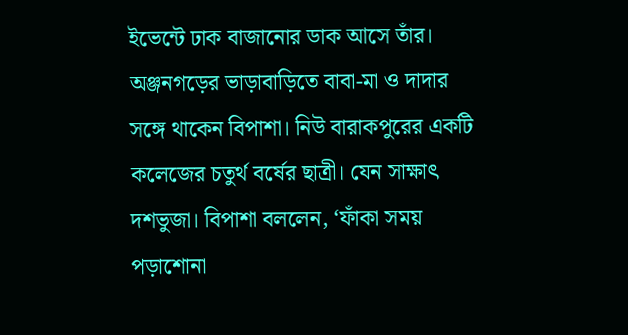ইভেন্টে ঢাক বাজানোর ডাক আসে তাঁর।  অঞ্জনগড়ের ভাড়াবাড়িতে বাবা-মা ও দাদার সঙ্গে থাকেন বিপাশা। নিউ বারাকপুরের একটি কলেজের চতুর্থ বর্ষের ছাত্রী। যেন সাক্ষাৎ দশভুজা। বিপাশা বললেন, ‘ফাঁকা সময় পড়াশোনা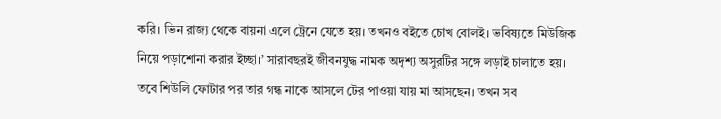করি। ভিন রাজ্য থেকে বায়না এলে ট্রেনে যেতে হয়। তখনও বইতে চোখ বোলই। ভবিষ্যতে মিউজিক নিয়ে পড়াশোনা করার ইচ্ছা।’ সারাবছরই জীবনযুদ্ধ নামক অদৃশ্য অসুরটির সঙ্গে লড়াই চালাতে হয়। তবে শিউলি ফোটার পর তার গন্ধ নাকে আসলে টের পাওয়া যায় মা আসছেন। তখন সব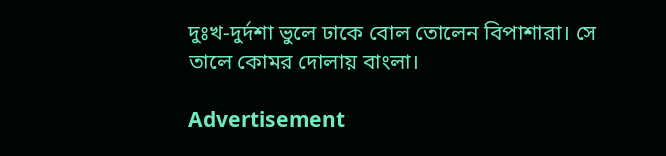দুঃখ-দুর্দশা ভুলে ঢাকে বোল তোলেন বিপাশারা। সে তালে কোমর দোলায় বাংলা।

Advertisement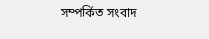সম্পর্কিত সংবাদ